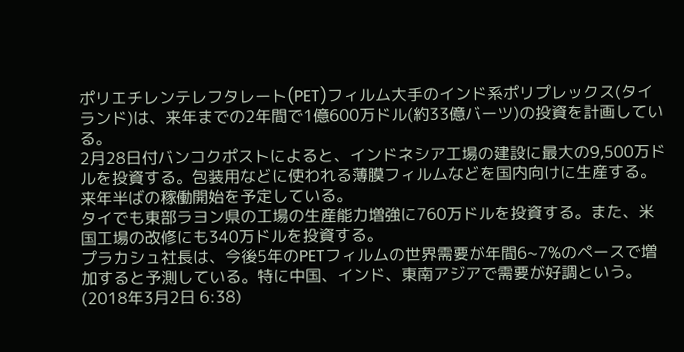ポリエチレンテレフタレート(PET)フィルム大手のインド系ポリプレックス(タイランド)は、来年までの2年間で1億600万ドル(約33億バーツ)の投資を計画している。
2月28日付バンコクポストによると、インドネシア工場の建設に最大の9,500万ドルを投資する。包装用などに使われる薄膜フィルムなどを国内向けに生産する。来年半ばの稼働開始を予定している。
タイでも東部ラヨン県の工場の生産能力増強に760万ドルを投資する。また、米国工場の改修にも340万ドルを投資する。
プラカシュ社長は、今後5年のPETフィルムの世界需要が年間6~7%のペースで増加すると予測している。特に中国、インド、東南アジアで需要が好調という。
(2018年3月2日 6:38)